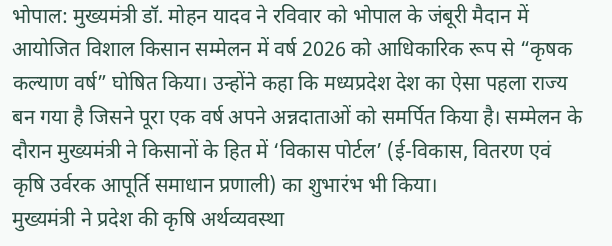भोपाल: मुख्यमंत्री डॉ. मोहन यादव ने रविवार को भोपाल के जंबूरी मैदान में आयोजित विशाल किसान सम्मेलन में वर्ष 2026 को आधिकारिक रूप से “कृषक कल्याण वर्ष” घोषित किया। उन्होंने कहा कि मध्यप्रदेश देश का ऐसा पहला राज्य बन गया है जिसने पूरा एक वर्ष अपने अन्नदाताओं को समर्पित किया है। सम्मेलन के दौरान मुख्यमंत्री ने किसानों के हित में ‘विकास पोर्टल’ (ई-विकास, वितरण एवं कृषि उर्वरक आपूर्ति समाधान प्रणाली) का शुभारंभ भी किया।
मुख्यमंत्री ने प्रदेश की कृषि अर्थव्यवस्था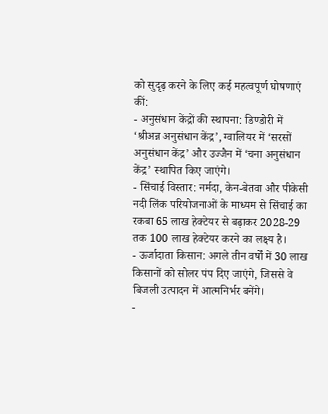को सुदृढ़ करने के लिए कई महत्वपूर्ण घोषणाएं कीं:
- अनुसंधान केंद्रों की स्थापना: डिण्डोरी में ‘श्रीअन्न अनुसंधान केंद्र’, ग्वालियर में ‘सरसों अनुसंधान केंद्र’ और उज्जैन में ‘चना अनुसंधान केंद्र’ स्थापित किए जाएंगे।
- सिंचाई विस्तार: नर्मदा, केन-बेतवा और पीकेसी नदी लिंक परियोजनाओं के माध्यम से सिंचाई का रकबा 65 लाख हेक्टेयर से बढ़ाकर 2028-29 तक 100 लाख हेक्टेयर करने का लक्ष्य है।
- ऊर्जादाता किसान: अगले तीन वर्षों में 30 लाख किसानों को सोलर पंप दिए जाएंगे, जिससे वे बिजली उत्पादन में आत्मनिर्भर बनेंगे।
-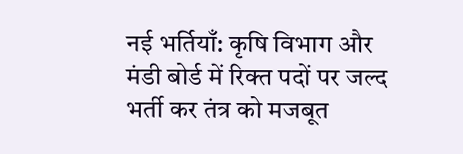नई भर्तियाँ: कृषि विभाग और मंडी बोर्ड में रिक्त पदों पर जल्द भर्ती कर तंत्र को मजबूत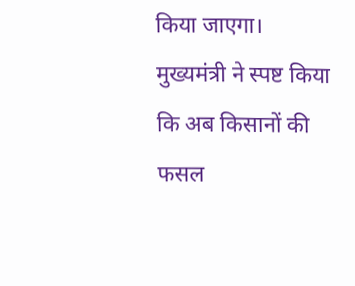किया जाएगा।
मुख्यमंत्री ने स्पष्ट किया कि अब किसानों की फसल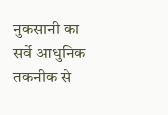नुकसानी का सर्वे आधुनिक तकनीक से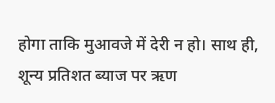होगा ताकि मुआवजे में देरी न हो। साथ ही, शून्य प्रतिशत ब्याज पर ऋण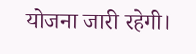योजना जारी रहेगी।